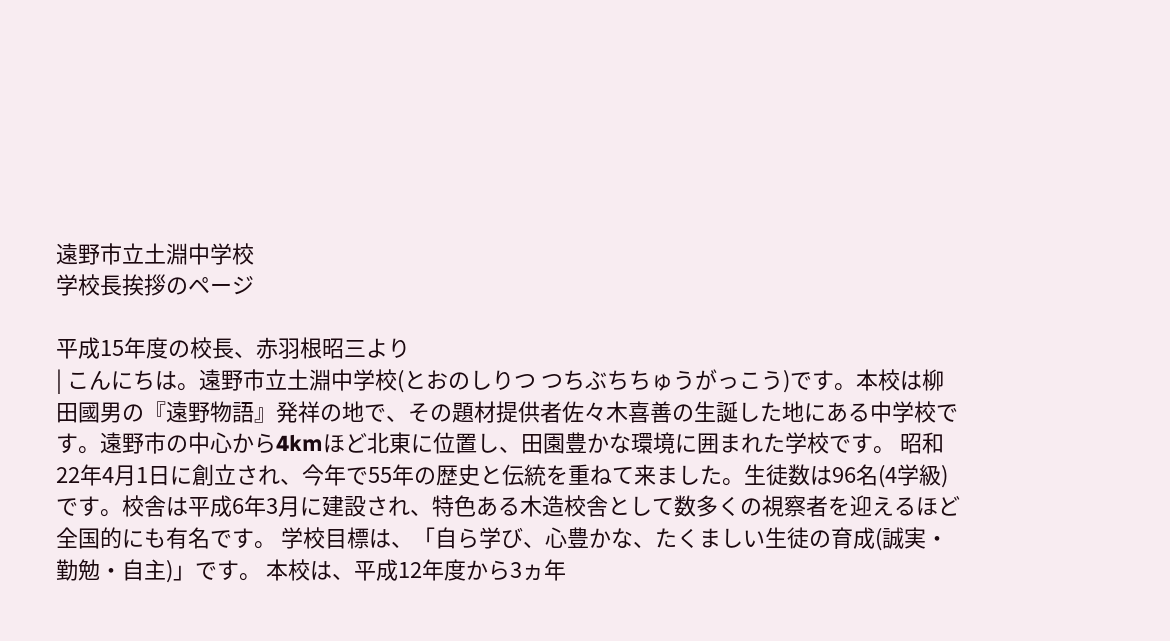遠野市立土淵中学校
学校長挨拶のページ

平成15年度の校長、赤羽根昭三より
| こんにちは。遠野市立土淵中学校(とおのしりつ つちぶちちゅうがっこう)です。本校は柳田國男の『遠野物語』発祥の地で、その題材提供者佐々木喜善の生誕した地にある中学校です。遠野市の中心から4kmほど北東に位置し、田園豊かな環境に囲まれた学校です。 昭和22年4月1日に創立され、今年で55年の歴史と伝統を重ねて来ました。生徒数は96名(4学級)です。校舎は平成6年3月に建設され、特色ある木造校舎として数多くの視察者を迎えるほど全国的にも有名です。 学校目標は、「自ら学び、心豊かな、たくましい生徒の育成(誠実・勤勉・自主)」です。 本校は、平成12年度から3ヵ年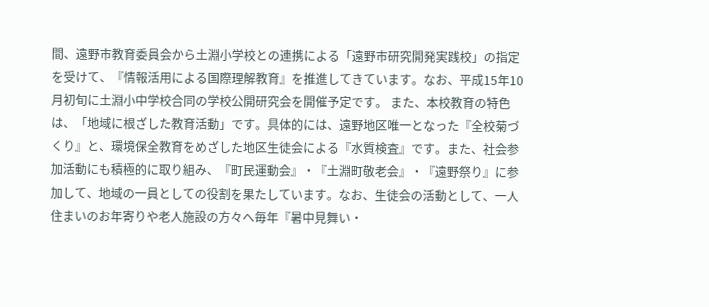間、遠野市教育委員会から土淵小学校との連携による「遠野市研究開発実践校」の指定を受けて、『情報活用による国際理解教育』を推進してきています。なお、平成15年10月初旬に土淵小中学校合同の学校公開研究会を開催予定です。 また、本校教育の特色は、「地域に根ざした教育活動」です。具体的には、遠野地区唯一となった『全校菊づくり』と、環境保全教育をめざした地区生徒会による『水質検査』です。また、社会参加活動にも積極的に取り組み、『町民運動会』・『土淵町敬老会』・『遠野祭り』に参加して、地域の一員としての役割を果たしています。なお、生徒会の活動として、一人住まいのお年寄りや老人施設の方々へ毎年『暑中見舞い・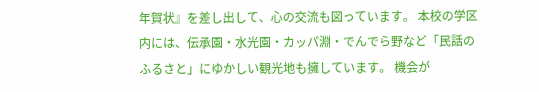年賀状』を差し出して、心の交流も図っています。 本校の学区内には、伝承園・水光園・カッパ淵・でんでら野など「民話のふるさと」にゆかしい観光地も擁しています。 機会が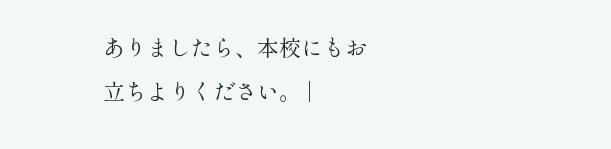ありましたら、本校にもお立ちよりください。 |